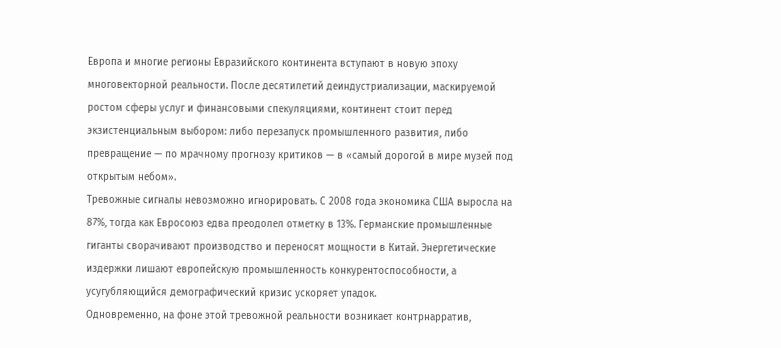Европа и многие регионы Евразийского континента вступают в новую эпоху многовекторной реальности. После десятилетий деиндустриализации, маскируемой ростом сферы услуг и финансовыми спекуляциями, континент стоит перед экзистенциальным выбором: либо перезапуск промышленного развития, либо превращение — по мрачному прогнозу критиков — в «самый дорогой в мире музей под открытым небом».
Тревожные сигналы невозможно игнорировать. С 2008 года экономика США выросла на 87%, тогда как Евросоюз едва преодолел отметку в 13%. Германские промышленные гиганты сворачивают производство и переносят мощности в Китай. Энергетические издержки лишают европейскую промышленность конкурентоспособности, а усугубляющийся демографический кризис ускоряет упадок.
Одновременно, на фоне этой тревожной реальности возникает контрнарратив,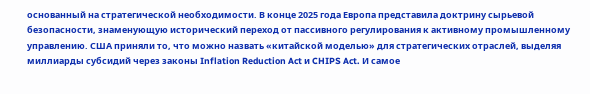основанный на стратегической необходимости. В конце 2025 года Европа представила доктрину сырьевой безопасности, знаменующую исторический переход от пассивного регулирования к активному промышленному управлению. США приняли то, что можно назвать «китайской моделью» для стратегических отраслей, выделяя миллиарды субсидий через законы Inflation Reduction Act и CHIPS Act. И самое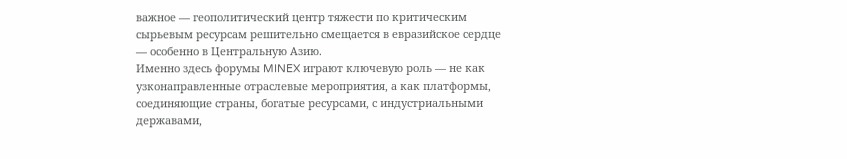важное — геополитический центр тяжести по критическим сырьевым ресурсам решительно смещается в евразийское сердце — особенно в Центральную Азию.
Именно здесь форумы MINEX играют ключевую роль — не как узконаправленные отраслевые мероприятия, а как платформы, соединяющие страны, богатые ресурсами, с индустриальными державами,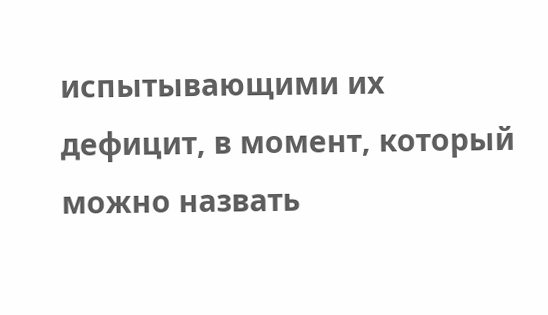испытывающими их дефицит, в момент, который можно назвать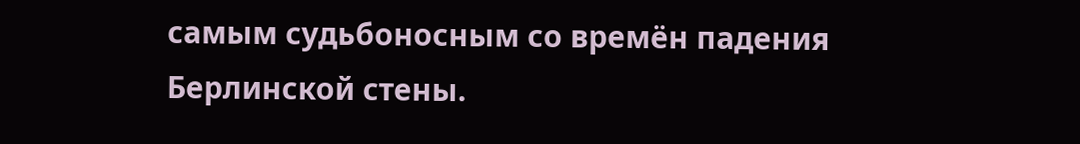самым судьбоносным со времён падения Берлинской стены.